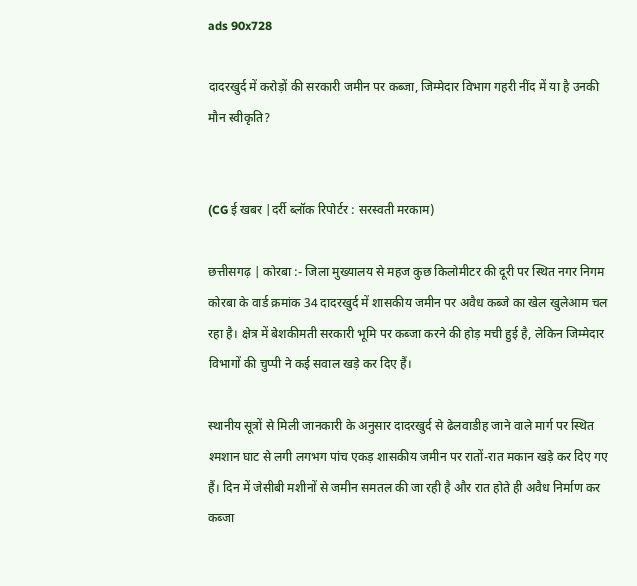ads 90x728

दादरखुर्द में करोड़ों की सरकारी जमीन पर कब्जा, जिम्मेदार विभाग गहरी नींद में या है उनकी मौन स्वीकृति?


(CG ई खबर |दर्री ब्लॉक रिपोर्टर : सरस्वती मरकाम)

छत्तीसगढ़ | कोरबा :- जिला मुख्यालय से महज कुछ किलोमीटर की दूरी पर स्थित नगर निगम कोरबा के वार्ड क्रमांक 34 दादरखुर्द में शासकीय जमीन पर अवैध कब्जे का खेल खुलेआम चल रहा है। क्षेत्र में बेशकीमती सरकारी भूमि पर कब्जा करने की होड़ मची हुई है, लेकिन जिम्मेदार विभागों की चुप्पी ने कई सवाल खड़े कर दिए हैं।

स्थानीय सूत्रों से मिली जानकारी के अनुसार दादरखुर्द से ढेलवाडीह जाने वाले मार्ग पर स्थित श्मशान घाट से लगी लगभग पांच एकड़ शासकीय जमीन पर रातों-रात मकान खड़े कर दिए गए हैं। दिन में जेसीबी मशीनों से जमीन समतल की जा रही है और रात होते ही अवैध निर्माण कर कब्जा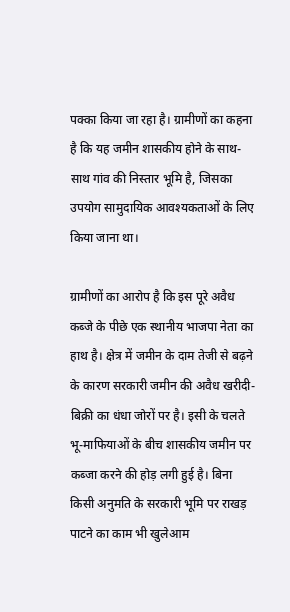पक्का किया जा रहा है। ग्रामीणों का कहना है कि यह जमीन शासकीय होने के साथ-साथ गांव की निस्तार भूमि है, जिसका उपयोग सामुदायिक आवश्यकताओं के लिए किया जाना था।

ग्रामीणों का आरोप है कि इस पूरे अवैध कब्जे के पीछे एक स्थानीय भाजपा नेता का हाथ है। क्षेत्र में जमीन के दाम तेजी से बढ़ने के कारण सरकारी जमीन की अवैध खरीदी-बिक्री का धंधा जोरों पर है। इसी के चलते भू-माफियाओं के बीच शासकीय जमीन पर कब्जा करने की होड़ लगी हुई है। बिना किसी अनुमति के सरकारी भूमि पर राखड़ पाटने का काम भी खुलेआम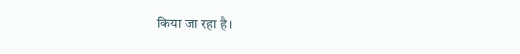किया जा रहा है।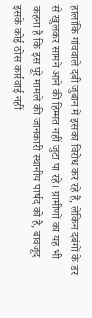हालांकि गांववाले दबी जुबान में इसका विरोध कर रहे हैं, लेकिन दबंगों के डर से खुलकर सामने आने की हिम्मत नहीं जुटा पा रहे। ग्रामीणों का यह भी कहना है कि इस पूरे मामले की जानकारी स्थानीय पार्षद को है, बावजूद इसके कोई ठोस कार्रवाई नहीं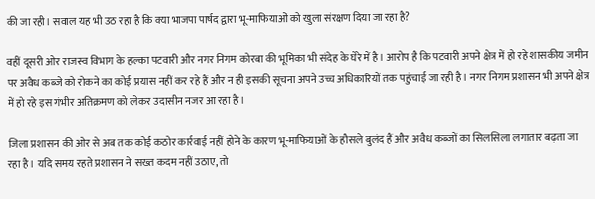की जा रही। सवाल यह भी उठ रहा है कि क्या भाजपा पार्षद द्वारा भू-माफियाओं को खुला संरक्षण दिया जा रहा है?

वहीं दूसरी ओर राजस्व विभाग के हल्का पटवारी और नगर निगम कोरबा की भूमिका भी संदेह के घेरे में है। आरोप है कि पटवारी अपने क्षेत्र में हो रहे शासकीय जमीन पर अवैध कब्जे को रोकने का कोई प्रयास नहीं कर रहे हैं और न ही इसकी सूचना अपने उच्च अधिकारियों तक पहुंचाई जा रही है। नगर निगम प्रशासन भी अपने क्षेत्र में हो रहे इस गंभीर अतिक्रमण को लेकर उदासीन नजर आ रहा है।

जिला प्रशासन की ओर से अब तक कोई कठोर कार्रवाई नहीं होने के कारण भू-माफियाओं के हौसले बुलंद हैं और अवैध कब्जों का सिलसिला लगातार बढ़ता जा रहा है। यदि समय रहते प्रशासन ने सख्त कदम नहीं उठाए, तो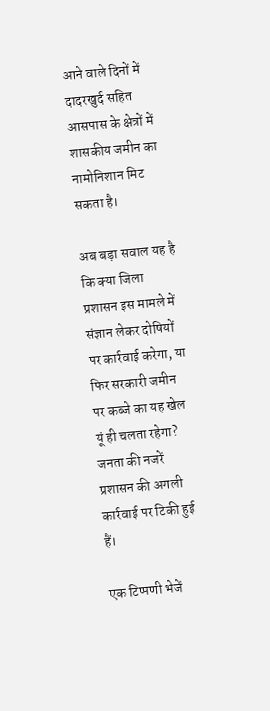आने वाले दिनों में दादरखुर्द सहित आसपास के क्षेत्रों में शासकीय जमीन का नामोनिशान मिट सकता है।

अब बड़ा सवाल यह है कि क्या जिला प्रशासन इस मामले में संज्ञान लेकर दोषियों पर कार्रवाई करेगा, या फिर सरकारी जमीन पर कब्जे का यह खेल यूं ही चलता रहेगा? जनता की नजरें प्रशासन की अगली कार्रवाई पर टिकी हुई हैं।

एक टिप्पणी भेजें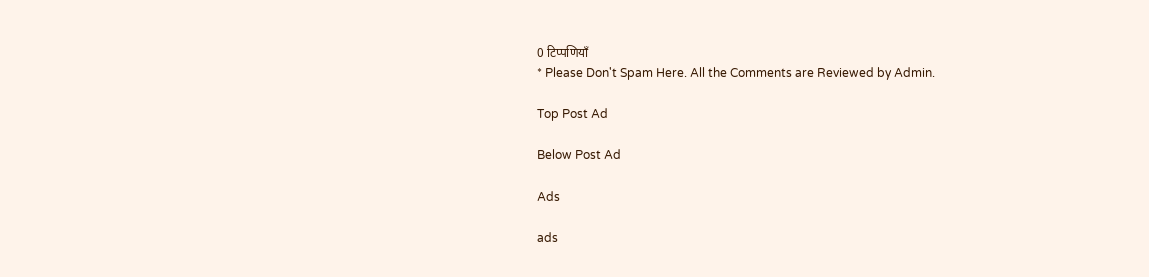0 टिप्पणियाँ
* Please Don't Spam Here. All the Comments are Reviewed by Admin.

Top Post Ad

Below Post Ad

Ads

ads